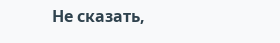Не сказать,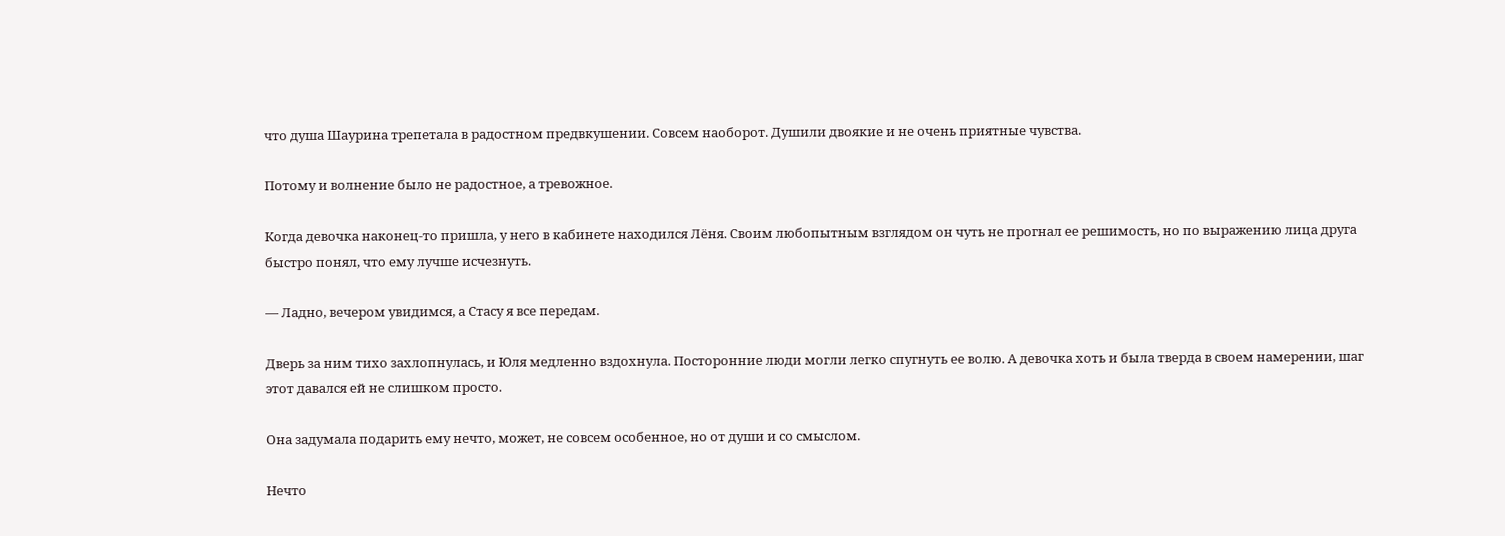что душа Шаурина трепетала в радостном предвкушении. Совсем наоборот. Душили двоякие и не очень приятные чувства.

Потому и волнение было не радостное, а тревожное.

Когда девочка наконец-то пришла, у него в кабинете находился Лёня. Своим любопытным взглядом он чуть не прогнал ее решимость, но по выражению лица друга быстро понял, что ему лучше исчезнуть.

— Ладно, вечером увидимся, а Стасу я все передам.

Дверь за ним тихо захлопнулась, и Юля медленно вздохнула. Посторонние люди могли легко спугнуть ее волю. А девочка хоть и была тверда в своем намерении, шаг этот давался ей не слишком просто.

Она задумала подарить ему нечто, может, не совсем особенное, но от души и со смыслом.

Нечто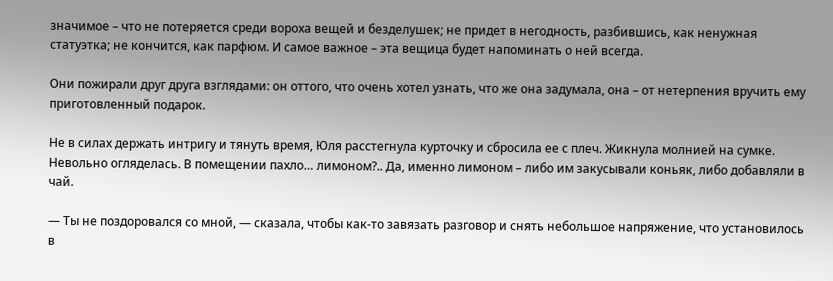значимое – что не потеряется среди вороха вещей и безделушек; не придет в негодность, разбившись, как ненужная статуэтка; не кончится, как парфюм. И самое важное – эта вещица будет напоминать о ней всегда.

Они пожирали друг друга взглядами: он оттого, что очень хотел узнать, что же она задумала, она – от нетерпения вручить ему приготовленный подарок.

Не в силах держать интригу и тянуть время, Юля расстегнула курточку и сбросила ее с плеч. Жикнула молнией на сумке. Невольно огляделась. В помещении пахло… лимоном?.. Да, именно лимоном – либо им закусывали коньяк, либо добавляли в чай.

— Ты не поздоровался со мной, — сказала, чтобы как-то завязать разговор и снять небольшое напряжение, что установилось в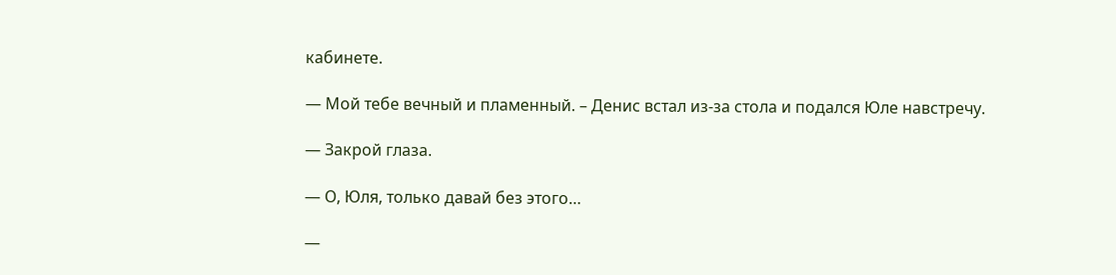кабинете.

— Мой тебе вечный и пламенный. – Денис встал из-за стола и подался Юле навстречу.

— Закрой глаза.

— О, Юля, только давай без этого…

—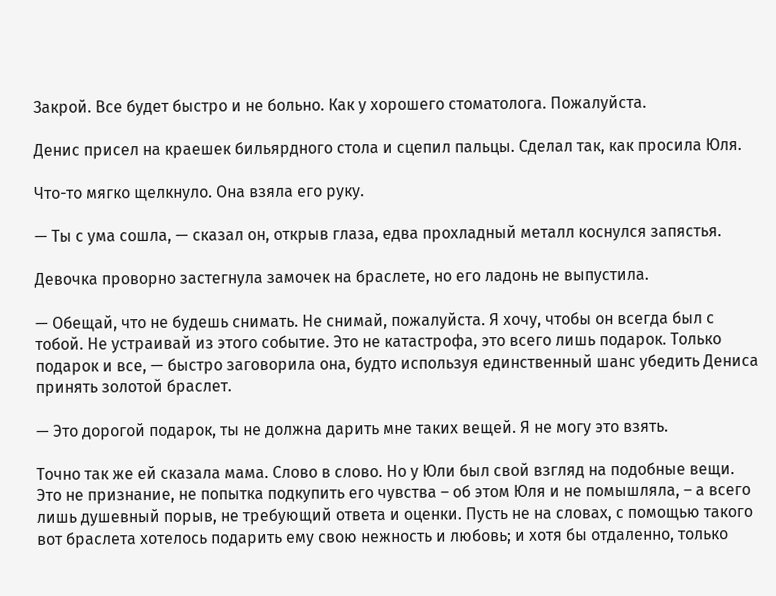Закрой. Все будет быстро и не больно. Как у хорошего стоматолога. Пожалуйста.

Денис присел на краешек бильярдного стола и сцепил пальцы. Сделал так, как просила Юля.

Что-то мягко щелкнуло. Она взяла его руку.

— Ты с ума сошла, — сказал он, открыв глаза, едва прохладный металл коснулся запястья.

Девочка проворно застегнула замочек на браслете, но его ладонь не выпустила.

— Обещай, что не будешь снимать. Не снимай, пожалуйста. Я хочу, чтобы он всегда был с тобой. Не устраивай из этого событие. Это не катастрофа, это всего лишь подарок. Только подарок и все, — быстро заговорила она, будто используя единственный шанс убедить Дениса принять золотой браслет.

— Это дорогой подарок, ты не должна дарить мне таких вещей. Я не могу это взять.

Точно так же ей сказала мама. Слово в слово. Но у Юли был свой взгляд на подобные вещи. Это не признание, не попытка подкупить его чувства – об этом Юля и не помышляла, – а всего лишь душевный порыв, не требующий ответа и оценки. Пусть не на словах, с помощью такого вот браслета хотелось подарить ему свою нежность и любовь; и хотя бы отдаленно, только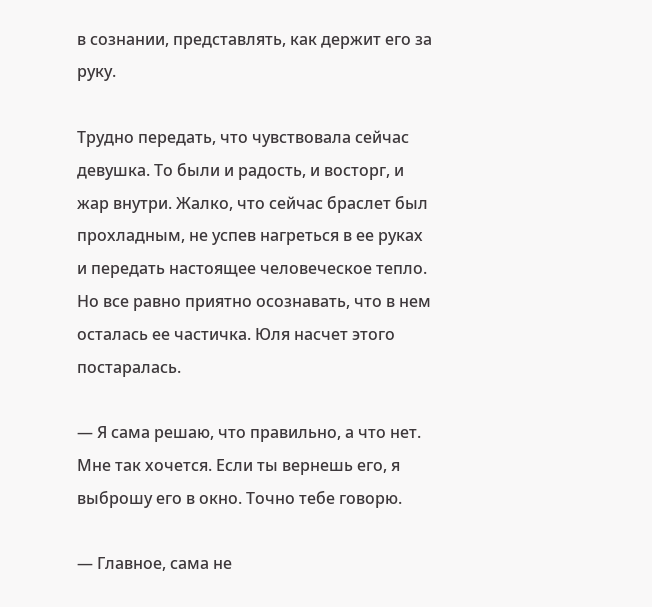в сознании, представлять, как держит его за руку.

Трудно передать, что чувствовала сейчас девушка. То были и радость, и восторг, и жар внутри. Жалко, что сейчас браслет был прохладным, не успев нагреться в ее руках и передать настоящее человеческое тепло. Но все равно приятно осознавать, что в нем осталась ее частичка. Юля насчет этого постаралась.

— Я сама решаю, что правильно, а что нет. Мне так хочется. Если ты вернешь его, я выброшу его в окно. Точно тебе говорю.

— Главное, сама не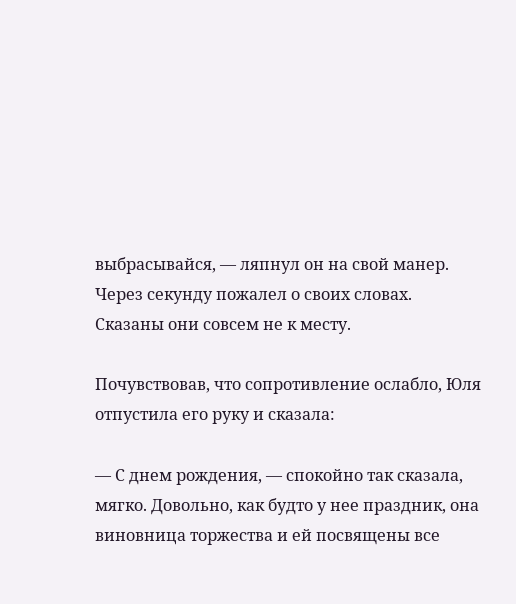выбрасывайся, — ляпнул он на свой манер. Через секунду пожалел о своих словах. Сказаны они совсем не к месту.

Почувствовав, что сопротивление ослабло, Юля отпустила его руку и сказала:

— С днем рождения, — спокойно так сказала, мягко. Довольно, как будто у нее праздник, она виновница торжества и ей посвящены все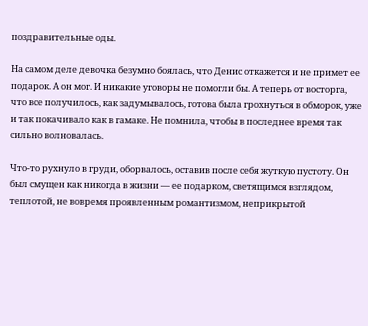поздравительные оды.

На самом деле девочка безумно боялась, что Денис откажется и не примет ее подарок. А он мог. И никакие уговоры не помогли бы. А теперь от восторга, что все получилось, как задумывалось, готова была грохнуться в обморок, уже и так покачивало как в гамаке. Не помнила, чтобы в последнее время так сильно волновалась.

Что-то рухнуло в груди, оборвалось, оставив после себя жуткую пустоту. Он был смущен как никогда в жизни — ее подарком, светящимся взглядом, теплотой, не вовремя проявленным романтизмом, неприкрытой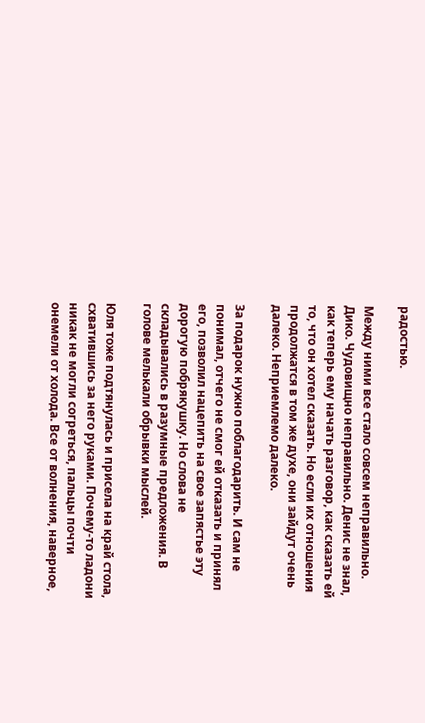радостью.

Между ними все стало совсем неправильно. Дико. Чудовищно неправильно. Денис не знал, как теперь ему начать разговор, как сказать ей то, что он хотел сказать. Но если их отношения продолжатся в том же духе, они зайдут очень далеко. Неприемлемо далеко.

За подарок нужно поблагодарить. И сам не понимал, отчего не смог ей отказать и принял его, позволил нацепить на свое запястье эту дорогую побрякушку. Но слова не складывались в разумные предложения. В голове мелькали обрывки мыслей.

Юля тоже подтянулась и присела на край стола, схватившись за него руками. Почему-то ладони никак не могли согреться, пальцы почти онемели от холода. Все от волнения, наверное,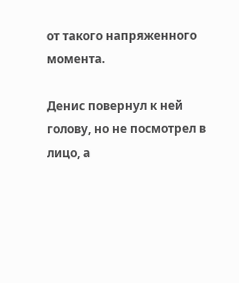от такого напряженного момента.

Денис повернул к ней голову, но не посмотрел в лицо, а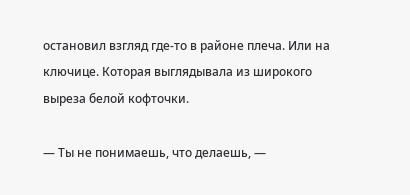остановил взгляд где-то в районе плеча. Или на ключице. Которая выглядывала из широкого выреза белой кофточки.

— Ты не понимаешь, что делаешь, —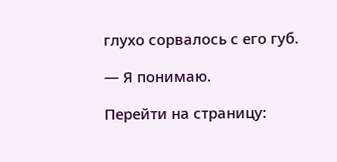глухо сорвалось с его губ.

— Я понимаю.

Перейти на страницу: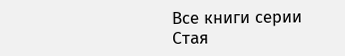Все книги серии Стая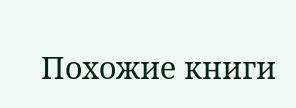Похожие книги